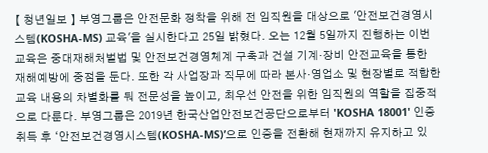【 청년일보 】 부영그룹은 안전문화 정착을 위해 전 임직원을 대상으로 '안전보건경영시스템(KOSHA-MS) 교육'을 실시한다고 25일 밝혔다. 오는 12월 5일까지 진행하는 이번 교육은 중대재해처벌법 및 안전보건경영체계 구축과 건설 기계·장비 안전교육을 통한 재해예방에 중점을 둔다. 또한 각 사업장과 직무에 따라 본사·영업소 및 현장별로 적합한 교육 내용의 차별화를 둬 전문성을 높이고, 최우선 안전을 위한 임직원의 역할을 집중적으로 다룬다. 부영그룹은 2019년 한국산업안전보건공단으로부터 'KOSHA 18001' 인증 취득 후 ‘안전보건경영시스템(KOSHA-MS)’으로 인증을 전환해 현재까지 유지하고 있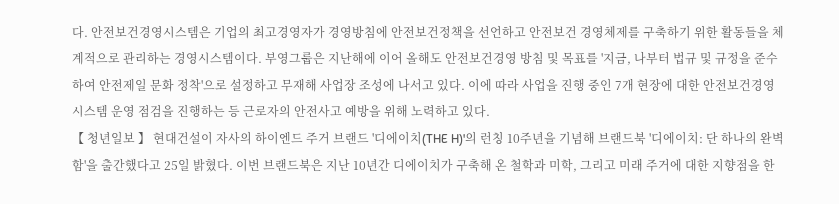다. 안전보건경영시스템은 기업의 최고경영자가 경영방침에 안전보건정책을 선언하고 안전보건 경영체제를 구축하기 위한 활동들을 체계적으로 관리하는 경영시스템이다. 부영그룹은 지난해에 이어 올해도 안전보건경영 방침 및 목표를 '지금, 나부터 법규 및 규정을 준수하여 안전제일 문화 정착'으로 설정하고 무재해 사업장 조성에 나서고 있다. 이에 따라 사업을 진행 중인 7개 현장에 대한 안전보건경영시스템 운영 점검을 진행하는 등 근로자의 안전사고 예방을 위해 노력하고 있다.
【 청년일보 】 현대건설이 자사의 하이엔드 주거 브랜드 '디에이치(THE H)'의 런칭 10주년을 기념해 브랜드북 '디에이치: 단 하나의 완벽함'을 출간했다고 25일 밝혔다. 이번 브랜드북은 지난 10년간 디에이치가 구축해 온 철학과 미학, 그리고 미래 주거에 대한 지향점을 한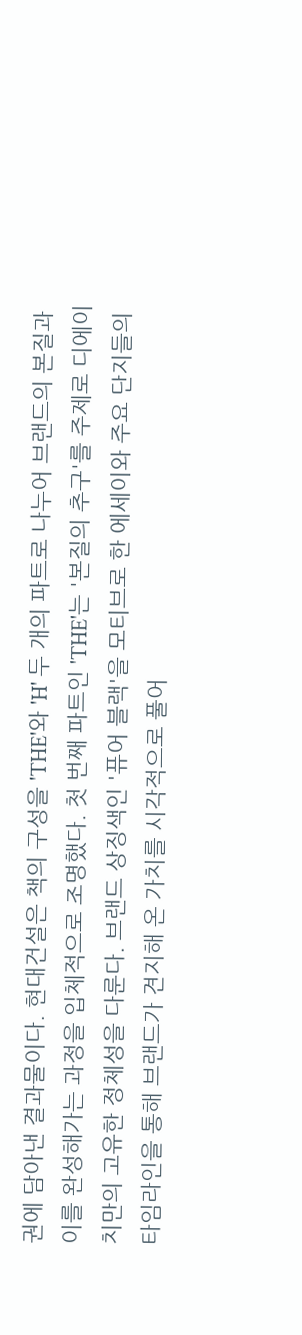권에 담아낸 결과물이다. 현대건설은 책의 구성을 'THE'와 'H' 두 개의 파트로 나누어 브랜드의 본질과 이를 완성해가는 과정을 입체적으로 조명했다. 첫 번째 파트인 'THE'는 '본질의 추구'를 주제로 디에이치만의 고유한 정체성을 다룬다. 브랜드 상징색인 '퓨어 블랙'을 모티브로 한 에세이와 주요 단지들의 타임라인을 통해 브랜드가 견지해 온 가치를 시각적으로 풀어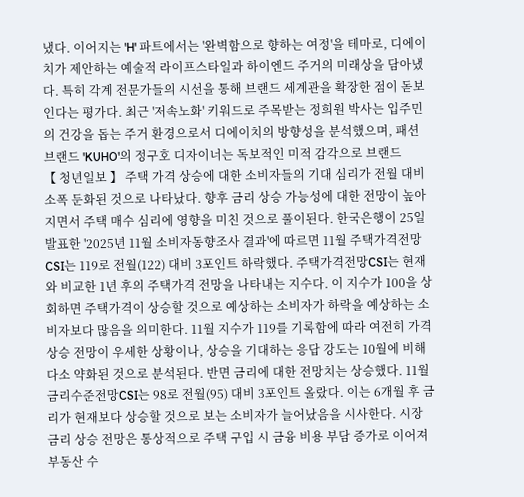냈다. 이어지는 'H' 파트에서는 '완벽함으로 향하는 여정'을 테마로, 디에이치가 제안하는 예술적 라이프스타일과 하이엔드 주거의 미래상을 담아냈다. 특히 각계 전문가들의 시선을 통해 브랜드 세계관을 확장한 점이 돋보인다는 평가다. 최근 '저속노화' 키워드로 주목받는 정희원 박사는 입주민의 건강을 돕는 주거 환경으로서 디에이치의 방향성을 분석했으며, 패션 브랜드 'KUHO'의 정구호 디자이너는 독보적인 미적 감각으로 브랜드
【 청년일보 】 주택 가격 상승에 대한 소비자들의 기대 심리가 전월 대비 소폭 둔화된 것으로 나타났다. 향후 금리 상승 가능성에 대한 전망이 높아지면서 주택 매수 심리에 영향을 미친 것으로 풀이된다. 한국은행이 25일 발표한 '2025년 11월 소비자동향조사 결과'에 따르면 11월 주택가격전망CSI는 119로 전월(122) 대비 3포인트 하락했다. 주택가격전망CSI는 현재와 비교한 1년 후의 주택가격 전망을 나타내는 지수다. 이 지수가 100을 상회하면 주택가격이 상승할 것으로 예상하는 소비자가 하락을 예상하는 소비자보다 많음을 의미한다. 11월 지수가 119를 기록함에 따라 여전히 가격 상승 전망이 우세한 상황이나, 상승을 기대하는 응답 강도는 10월에 비해 다소 약화된 것으로 분석된다. 반면 금리에 대한 전망치는 상승했다. 11월 금리수준전망CSI는 98로 전월(95) 대비 3포인트 올랐다. 이는 6개월 후 금리가 현재보다 상승할 것으로 보는 소비자가 늘어났음을 시사한다. 시장 금리 상승 전망은 통상적으로 주택 구입 시 금융 비용 부담 증가로 이어져 부동산 수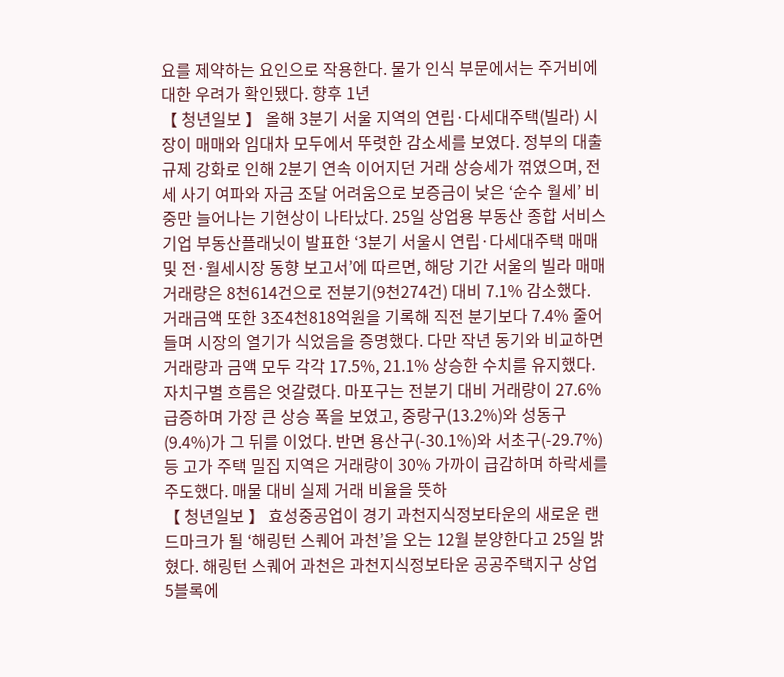요를 제약하는 요인으로 작용한다. 물가 인식 부문에서는 주거비에 대한 우려가 확인됐다. 향후 1년
【 청년일보 】 올해 3분기 서울 지역의 연립·다세대주택(빌라) 시장이 매매와 임대차 모두에서 뚜렷한 감소세를 보였다. 정부의 대출 규제 강화로 인해 2분기 연속 이어지던 거래 상승세가 꺾였으며, 전세 사기 여파와 자금 조달 어려움으로 보증금이 낮은 ‘순수 월세’ 비중만 늘어나는 기현상이 나타났다. 25일 상업용 부동산 종합 서비스 기업 부동산플래닛이 발표한 ‘3분기 서울시 연립·다세대주택 매매 및 전·월세시장 동향 보고서’에 따르면, 해당 기간 서울의 빌라 매매 거래량은 8천614건으로 전분기(9천274건) 대비 7.1% 감소했다. 거래금액 또한 3조4천818억원을 기록해 직전 분기보다 7.4% 줄어들며 시장의 열기가 식었음을 증명했다. 다만 작년 동기와 비교하면 거래량과 금액 모두 각각 17.5%, 21.1% 상승한 수치를 유지했다. 자치구별 흐름은 엇갈렸다. 마포구는 전분기 대비 거래량이 27.6% 급증하며 가장 큰 상승 폭을 보였고, 중랑구(13.2%)와 성동구(9.4%)가 그 뒤를 이었다. 반면 용산구(-30.1%)와 서초구(-29.7%) 등 고가 주택 밀집 지역은 거래량이 30% 가까이 급감하며 하락세를 주도했다. 매물 대비 실제 거래 비율을 뜻하
【 청년일보 】 효성중공업이 경기 과천지식정보타운의 새로운 랜드마크가 될 ‘해링턴 스퀘어 과천’을 오는 12월 분양한다고 25일 밝혔다. 해링턴 스퀘어 과천은 과천지식정보타운 공공주택지구 상업 5블록에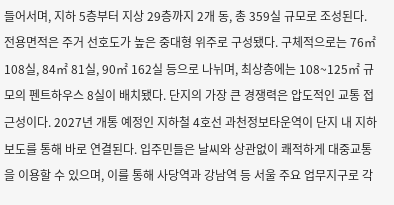들어서며, 지하 5층부터 지상 29층까지 2개 동, 총 359실 규모로 조성된다. 전용면적은 주거 선호도가 높은 중대형 위주로 구성됐다. 구체적으로는 76㎡ 108실, 84㎡ 81실, 90㎡ 162실 등으로 나뉘며, 최상층에는 108~125㎡ 규모의 펜트하우스 8실이 배치됐다. 단지의 가장 큰 경쟁력은 압도적인 교통 접근성이다. 2027년 개통 예정인 지하철 4호선 과천정보타운역이 단지 내 지하보도를 통해 바로 연결된다. 입주민들은 날씨와 상관없이 쾌적하게 대중교통을 이용할 수 있으며, 이를 통해 사당역과 강남역 등 서울 주요 업무지구로 각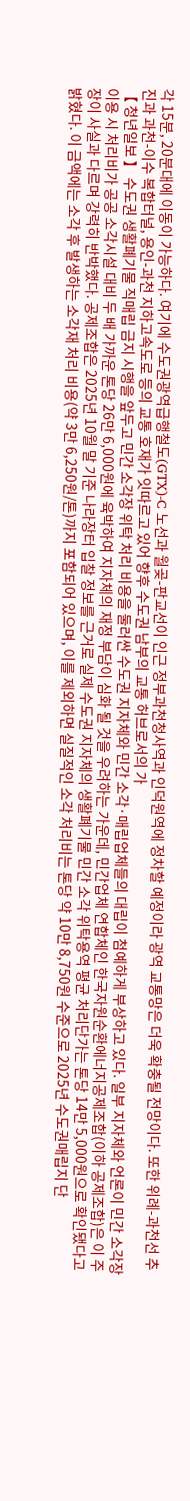각 15분, 20분대에 이동이 가능하다. 여기에 수도권광역급행철도(GTX)-C 노선과 월곶-판교선이 인근 정부과천청사역과 인덕원역에 정차할 예정이라 광역 교통망은 더욱 확충될 전망이다. 또한 위례-과천선 추진과 과천-이수 복합터널, 용인-과천 지하고속도로 등의 교통 호재가 잇따르고 있어 향후 수도권 남부의 교통 허브로서의 가
【 청년일보 】 수도권 생활폐기물 직매립 금지 시행을 앞두고 민간 소각장 위탁 처리 비용을 둘러싼 수도권 지자체와 민간 소각·매립업체들의 대립이 첨예하게 부상하고 있다. 일부 지자체와 언론이 민간 소각장 이용 시 처리비가 공공 소각시설 대비 두 배 가까운 톤당 26만 6,000원에 육박하여 지자체의 재정 부담이 심화 될 것을 우려하는 가운데, 민간업체 연합체인 한국자원순환에너지공제조합(이하 공제조합)은 이 주장이 사실과 다르며 강력히 반박했다. 공제조합은 2025년 10월 말 기준 나라장터 입찰 정보를 근거로 실제 수도권 지자체의 생활폐기물 민간 소각 위탁용역 평균 처리단가는 톤당 14만 5,000원으로 확인됐다고 밝혔다. 이 금액에는 소각 후 발생하는 소각재 처리 비용(약 3만 6,250원/톤)까지 포함되어 있으며, 이를 제외하면 실질적인 소각 처리비는 톤당 약 10만 8,750원 수준으로 2025년 수도권매립지 단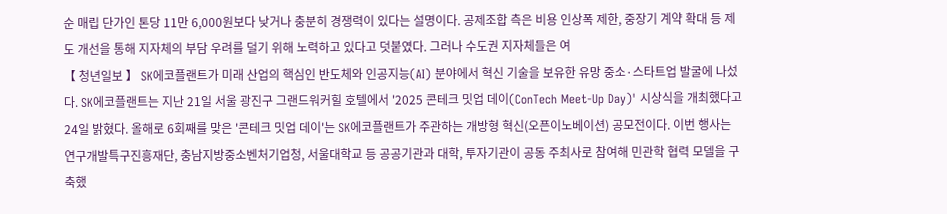순 매립 단가인 톤당 11만 6,000원보다 낮거나 충분히 경쟁력이 있다는 설명이다. 공제조합 측은 비용 인상폭 제한, 중장기 계약 확대 등 제도 개선을 통해 지자체의 부담 우려를 덜기 위해 노력하고 있다고 덧붙였다. 그러나 수도권 지자체들은 여
【 청년일보 】 SK에코플랜트가 미래 산업의 핵심인 반도체와 인공지능(AI) 분야에서 혁신 기술을 보유한 유망 중소·스타트업 발굴에 나섰다. SK에코플랜트는 지난 21일 서울 광진구 그랜드워커힐 호텔에서 '2025 콘테크 밋업 데이(ConTech Meet-Up Day)' 시상식을 개최했다고 24일 밝혔다. 올해로 6회째를 맞은 '콘테크 밋업 데이'는 SK에코플랜트가 주관하는 개방형 혁신(오픈이노베이션) 공모전이다. 이번 행사는 연구개발특구진흥재단, 충남지방중소벤처기업청, 서울대학교 등 공공기관과 대학, 투자기관이 공동 주최사로 참여해 민관학 협력 모델을 구축했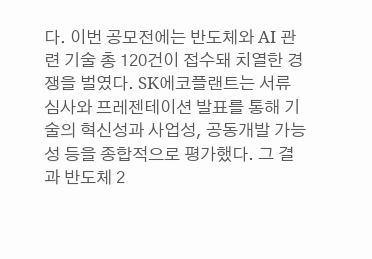다. 이번 공모전에는 반도체와 AI 관련 기술 총 120건이 접수돼 치열한 경쟁을 벌였다. SK에코플랜트는 서류 심사와 프레젠테이션 발표를 통해 기술의 혁신성과 사업성, 공동개발 가능성 등을 종합적으로 평가했다. 그 결과 반도체 2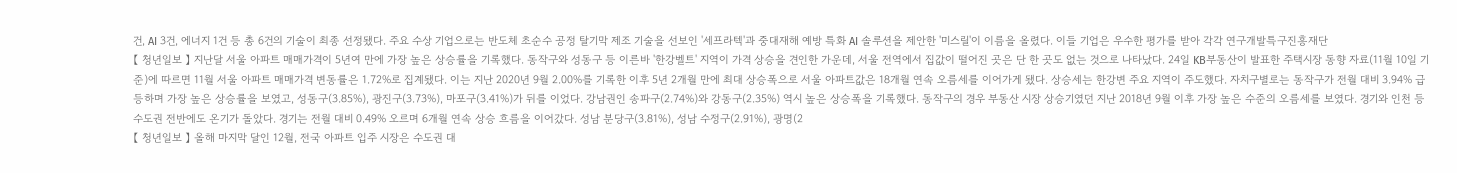건, AI 3건, 에너지 1건 등 총 6건의 기술이 최종 선정됐다. 주요 수상 기업으로는 반도체 초순수 공정 탈기막 제조 기술을 선보인 '세프라텍'과 중대재해 예방 특화 AI 솔루션을 제안한 '미스릴'이 이름을 올렸다. 이들 기업은 우수한 평가를 받아 각각 연구개발특구진흥재단
【 청년일보 】 지난달 서울 아파트 매매가격이 5년여 만에 가장 높은 상승률을 기록했다. 동작구와 성동구 등 이른바 '한강벨트' 지역이 가격 상승을 견인한 가운데, 서울 전역에서 집값이 떨어진 곳은 단 한 곳도 없는 것으로 나타났다. 24일 KB부동산이 발표한 주택시장 동향 자료(11월 10일 기준)에 따르면 11월 서울 아파트 매매가격 변동률은 1.72%로 집계됐다. 이는 지난 2020년 9월 2.00%를 기록한 이후 5년 2개월 만에 최대 상승폭으로 서울 아파트값은 18개월 연속 오름세를 이어가게 됐다. 상승세는 한강변 주요 지역이 주도했다. 자치구별로는 동작구가 전월 대비 3.94% 급등하며 가장 높은 상승률을 보였고, 성동구(3.85%), 광진구(3.73%), 마포구(3.41%)가 뒤를 이었다. 강남권인 송파구(2.74%)와 강동구(2.35%) 역시 높은 상승폭을 기록했다. 동작구의 경우 부동산 시장 상승기였던 지난 2018년 9월 이후 가장 높은 수준의 오름세를 보였다. 경기와 인천 등 수도권 전반에도 온기가 돌았다. 경기는 전월 대비 0.49% 오르며 6개월 연속 상승 흐름을 이어갔다. 성남 분당구(3.81%), 성남 수정구(2.91%), 광명(2
【 청년일보 】 올해 마지막 달인 12월, 전국 아파트 입주 시장은 수도권 대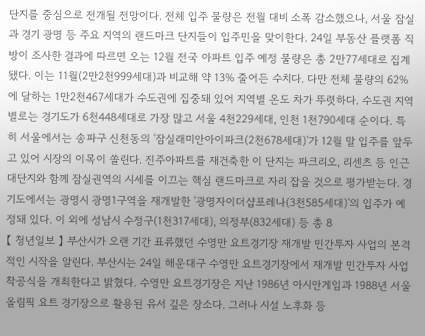단지를 중심으로 전개될 전망이다. 전체 입주 물량은 전월 대비 소폭 감소했으나, 서울 잠실과 경기 광명 등 주요 지역의 랜드마크 단지들이 입주민을 맞이한다. 24일 부동산 플랫폼 직방이 조사한 결과에 따르면 오는 12월 전국 아파트 입주 예정 물량은 총 2만77세대로 집계됐다. 이는 11월(2만2천999세대)과 비교해 약 13% 줄어든 수치다. 다만 전체 물량의 62%에 달하는 1만2천467세대가 수도권에 집중돼 있어 지역별 온도 차가 뚜렷하다. 수도권 지역별로는 경기도가 6천448세대로 가장 많고 서울 4천229세대, 인천 1천790세대 순이다. 특히 서울에서는 송파구 신천동의 '잠실래미안아이파크(2천678세대)'가 12월 말 입주를 앞두고 있어 시장의 이목이 쏠린다. 진주아파트를 재건축한 이 단지는 파크리오, 리센츠 등 인근 대단지와 함께 잠실권역의 시세를 이끄는 핵심 랜드마크로 자리 잡을 것으로 평가받는다. 경기도에서는 광명시 광명1구역을 재개발한 '광명자이더샵포레나(3천585세대)'의 입주가 예정돼 있다. 이 외에 성남시 수정구(1천317세대), 의정부(832세대) 등 총 8
【 청년일보 】 부산시가 오랜 기간 표류했던 수영만 요트경기장 재개발 민간투자 사업의 본격적인 시작을 알린다. 부산시는 24일 해운대구 수영만 요트경기장에서 재개발 민간투자 사업 착공식을 개최한다고 밝혔다. 수영만 요트경기장은 지난 1986년 아시안게임과 1988년 서울올림픽 요트 경기장으로 활용된 유서 깊은 장소다. 그러나 시설 노후화 등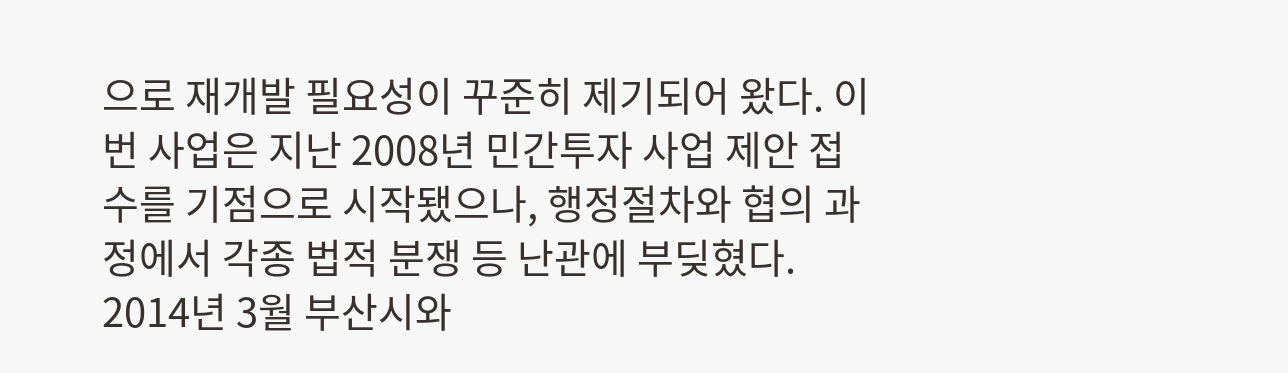으로 재개발 필요성이 꾸준히 제기되어 왔다. 이번 사업은 지난 2008년 민간투자 사업 제안 접수를 기점으로 시작됐으나, 행정절차와 협의 과정에서 각종 법적 분쟁 등 난관에 부딪혔다. 2014년 3월 부산시와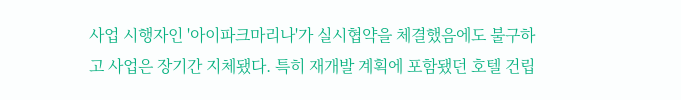사업 시행자인 '아이파크마리나'가 실시협약을 체결했음에도 불구하고 사업은 장기간 지체됐다. 특히 재개발 계획에 포함됐던 호텔 건립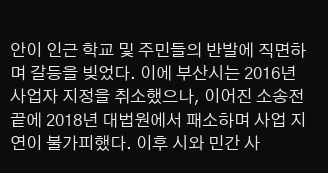안이 인근 학교 및 주민들의 반발에 직면하며 갈등을 빚었다. 이에 부산시는 2016년 사업자 지정을 취소했으나, 이어진 소송전 끝에 2018년 대법원에서 패소하며 사업 지연이 불가피했다. 이후 시와 민간 사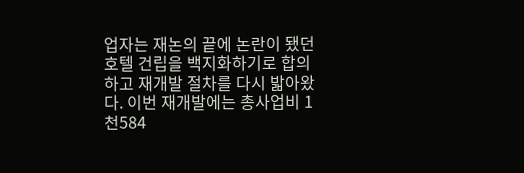업자는 재논의 끝에 논란이 됐던 호텔 건립을 백지화하기로 합의하고 재개발 절차를 다시 밟아왔다. 이번 재개발에는 총사업비 1천584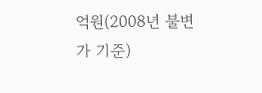억원(2008년 불변가 기준)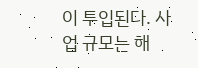이 투입된다. 사업 규모는 해